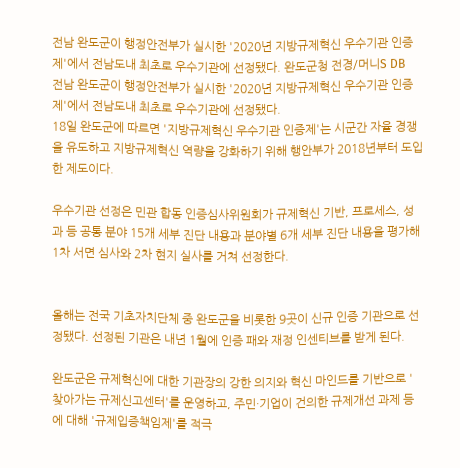전남 완도군이 행정안전부가 실시한 '2020년 지방규제혁신 우수기관 인증제'에서 전남도내 최초로 우수기관에 선정됐다. 완도군청 전경/머니S DB
전남 완도군이 행정안전부가 실시한 '2020년 지방규제혁신 우수기관 인증제'에서 전남도내 최초로 우수기관에 선정됐다.
18일 완도군에 따르면 '지방규제혁신 우수기관 인증제'는 시군간 자율 경쟁을 유도하고 지방규제혁신 역량을 강화하기 위해 행안부가 2018년부터 도입한 제도이다.

우수기관 선정은 민관 합동 인증심사위원회가 규제혁신 기반, 프로세스, 성과 등 공통 분야 15개 세부 진단 내용과 분야별 6개 세부 진단 내용을 평가해 1차 서면 심사와 2차 현지 실사를 거쳐 선정한다.


올해는 전국 기초자치단체 중 완도군을 비롯한 9곳이 신규 인증 기관으로 선정됐다. 선정된 기관은 내년 1월에 인증 패와 재정 인센티브를 받게 된다.

완도군은 규제혁신에 대한 기관장의 강한 의지와 혁신 마인드를 기반으로 '찾아가는 규제신고센터'를 운영하고, 주민·기업이 건의한 규제개선 과제 등에 대해 '규제입증책임제'를 적극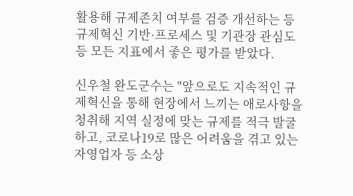활용해 규제존치 여부를 검증 개선하는 등 규제혁신 기반·프로세스 및 기관장 관심도 등 모든 지표에서 좋은 평가를 받았다.

신우철 완도군수는 "앞으로도 지속적인 규제혁신을 통해 현장에서 느끼는 애로사항을 청취해 지역 실정에 맞는 규제를 적극 발굴하고, 코로나19로 많은 어려움을 겪고 있는 자영업자 등 소상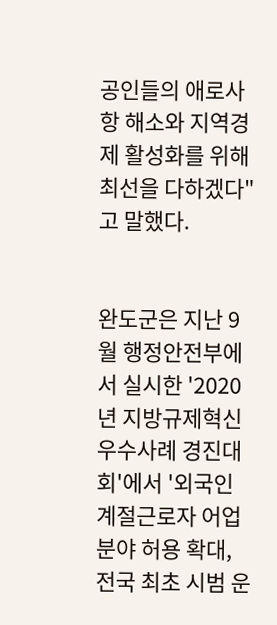공인들의 애로사항 해소와 지역경제 활성화를 위해 최선을 다하겠다"고 말했다.


완도군은 지난 9월 행정안전부에서 실시한 '2020년 지방규제혁신 우수사례 경진대회'에서 '외국인 계절근로자 어업분야 허용 확대, 전국 최초 시범 운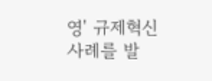영' 규제혁신 사례를 발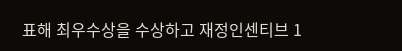표해 최우수상을 수상하고 재정인센티브 1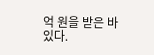억 원을 받은 바 있다.